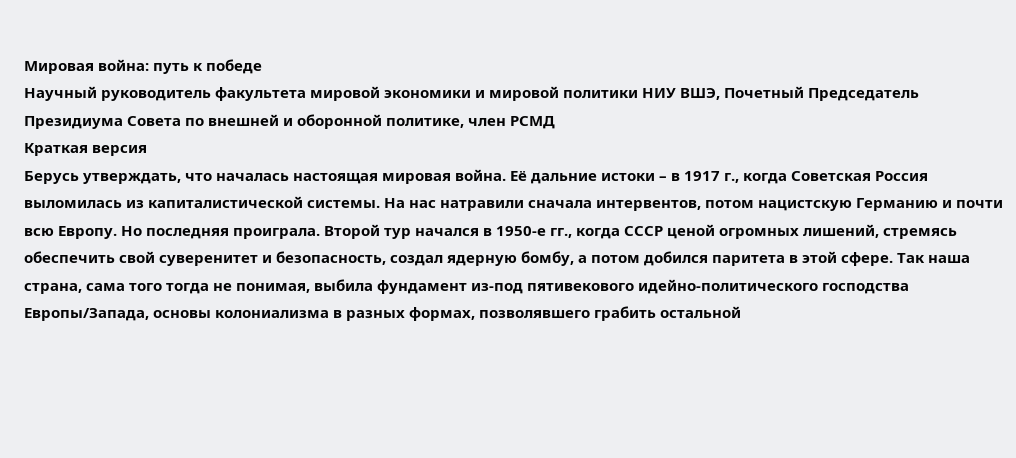Мировая война: путь к победе
Научный руководитель факультета мировой экономики и мировой политики НИУ ВШЭ, Почетный Председатель Президиума Совета по внешней и оборонной политике, член РСМД
Краткая версия
Берусь утверждать, что началась настоящая мировая война. Её дальние истоки – в 1917 г., когда Советская Россия выломилась из капиталистической системы. На нас натравили сначала интервентов, потом нацистскую Германию и почти всю Европу. Но последняя проиграла. Второй тур начался в 1950‑е гг., когда СССР ценой огромных лишений, стремясь обеспечить свой суверенитет и безопасность, создал ядерную бомбу, а потом добился паритета в этой сфере. Так наша страна, сама того тогда не понимая, выбила фундамент из-под пятивекового идейно-политического господства Европы/Запада, основы колониализма в разных формах, позволявшего грабить остальной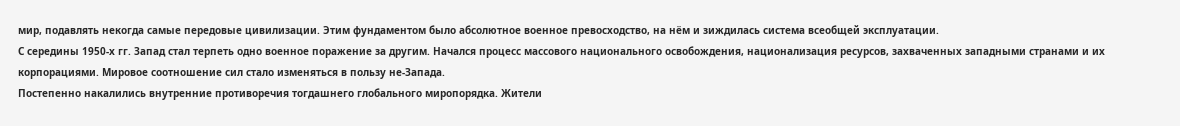мир, подавлять некогда самые передовые цивилизации. Этим фундаментом было абсолютное военное превосходство, на нём и зиждилась система всеобщей эксплуатации.
С середины 1950‑х гг. Запад стал терпеть одно военное поражение за другим. Начался процесс массового национального освобождения, национализация ресурсов, захваченных западными странами и их корпорациями. Мировое соотношение сил стало изменяться в пользу не-Запада.
Постепенно накалились внутренние противоречия тогдашнего глобального миропорядка. Жители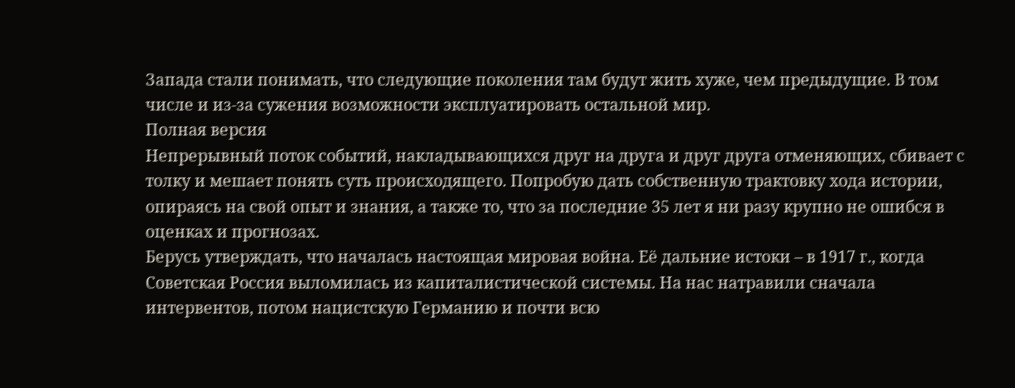Запада стали понимать, что следующие поколения там будут жить хуже, чем предыдущие. В том числе и из-за сужения возможности эксплуатировать остальной мир.
Полная версия
Непрерывный поток событий, накладывающихся друг на друга и друг друга отменяющих, сбивает с толку и мешает понять суть происходящего. Попробую дать собственную трактовку хода истории, опираясь на свой опыт и знания, а также то, что за последние 35 лет я ни разу крупно не ошибся в оценках и прогнозах.
Берусь утверждать, что началась настоящая мировая война. Её дальние истоки – в 1917 г., когда Советская Россия выломилась из капиталистической системы. На нас натравили сначала интервентов, потом нацистскую Германию и почти всю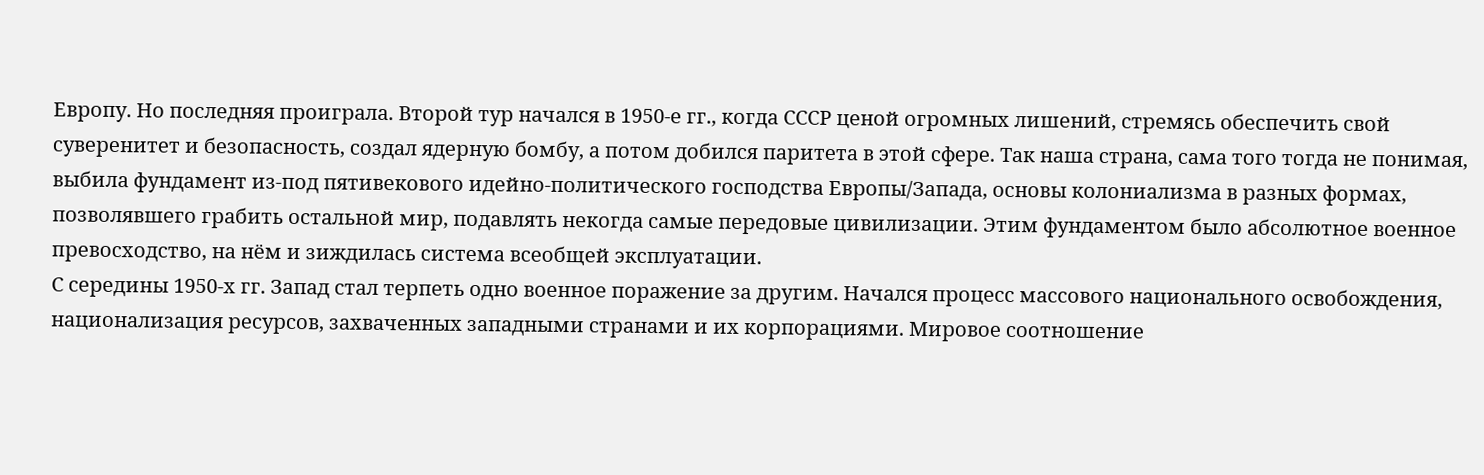Европу. Но последняя проиграла. Второй тур начался в 1950‑е гг., когда СССР ценой огромных лишений, стремясь обеспечить свой суверенитет и безопасность, создал ядерную бомбу, а потом добился паритета в этой сфере. Так наша страна, сама того тогда не понимая, выбила фундамент из-под пятивекового идейно-политического господства Европы/Запада, основы колониализма в разных формах, позволявшего грабить остальной мир, подавлять некогда самые передовые цивилизации. Этим фундаментом было абсолютное военное превосходство, на нём и зиждилась система всеобщей эксплуатации.
С середины 1950‑х гг. Запад стал терпеть одно военное поражение за другим. Начался процесс массового национального освобождения, национализация ресурсов, захваченных западными странами и их корпорациями. Мировое соотношение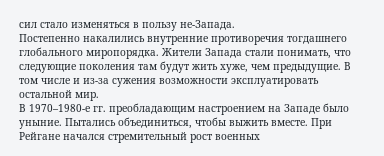сил стало изменяться в пользу не-Запада.
Постепенно накалились внутренние противоречия тогдашнего глобального миропорядка. Жители Запада стали понимать, что следующие поколения там будут жить хуже, чем предыдущие. В том числе и из-за сужения возможности эксплуатировать остальной мир.
В 1970–1980-е гг. преобладающим настроением на Западе было уныние. Пытались объединиться, чтобы выжить вместе. При Рейгане начался стремительный рост военных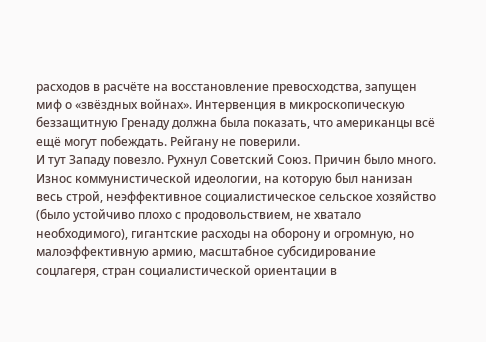расходов в расчёте на восстановление превосходства, запущен миф о «звёздных войнах». Интервенция в микроскопическую беззащитную Гренаду должна была показать, что американцы всё ещё могут побеждать. Рейгану не поверили.
И тут Западу повезло. Рухнул Советский Союз. Причин было много. Износ коммунистической идеологии, на которую был нанизан весь строй, неэффективное социалистическое сельское хозяйство (было устойчиво плохо с продовольствием, не хватало необходимого), гигантские расходы на оборону и огромную, но малоэффективную армию, масштабное субсидирование соцлагеря, стран социалистической ориентации в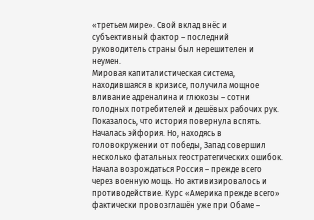«третьем мире». Свой вклад внёс и субъективный фактор – последний руководитель страны был нерешителен и неумен.
Мировая капиталистическая система, находившаяся в кризисе, получила мощное вливание адреналина и глюкозы – сотни голодных потребителей и дешёвых рабочих рук. Показалось, что история повернула вспять. Началась эйфория. Но, находясь в головокружении от победы, Запад совершил несколько фатальных геостратегических ошибок.
Начала возрождаться Россия – прежде всего через военную мощь. Но активизировалось и противодействие. Курс «Америка прежде всего» фактически провозглашён уже при Обаме –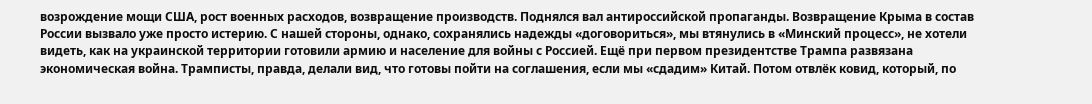возрождение мощи США, рост военных расходов, возвращение производств. Поднялся вал антироссийской пропаганды. Возвращение Крыма в состав России вызвало уже просто истерию. С нашей стороны, однако, сохранялись надежды «договориться», мы втянулись в «Минский процесс», не хотели видеть, как на украинской территории готовили армию и население для войны с Россией. Ещё при первом президентстве Трампа развязана экономическая война. Трамписты, правда, делали вид, что готовы пойти на соглашения, если мы «сдадим» Китай. Потом отвлёк ковид, который, по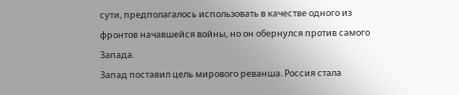сути, предполагалось использовать в качестве одного из фронтов начавшейся войны, но он обернулся против самого Запада.
Запад поставил цель мирового реванша. Россия стала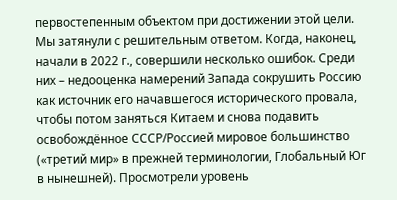первостепенным объектом при достижении этой цели. Мы затянули с решительным ответом. Когда, наконец, начали в 2022 г., совершили несколько ошибок. Среди них – недооценка намерений Запада сокрушить Россию как источник его начавшегося исторического провала, чтобы потом заняться Китаем и снова подавить освобождённое СССР/Россией мировое большинство («третий мир» в прежней терминологии, Глобальный Юг в нынешней). Просмотрели уровень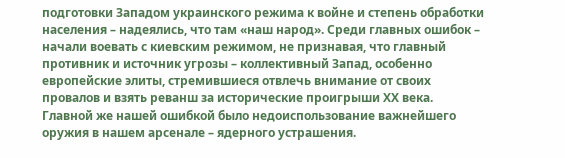подготовки Западом украинского режима к войне и степень обработки населения – надеялись, что там «наш народ». Среди главных ошибок – начали воевать с киевским режимом, не признавая, что главный противник и источник угрозы – коллективный Запад, особенно европейские элиты, стремившиеся отвлечь внимание от своих провалов и взять реванш за исторические проигрыши ХХ века. Главной же нашей ошибкой было недоиспользование важнейшего оружия в нашем арсенале – ядерного устрашения.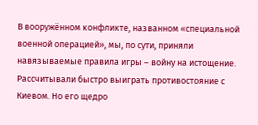В вооружённом конфликте, названном «специальной военной операцией», мы, по сути, приняли навязываемые правила игры – войну на истощение. Рассчитывали быстро выиграть противостояние с Киевом. Но его щедро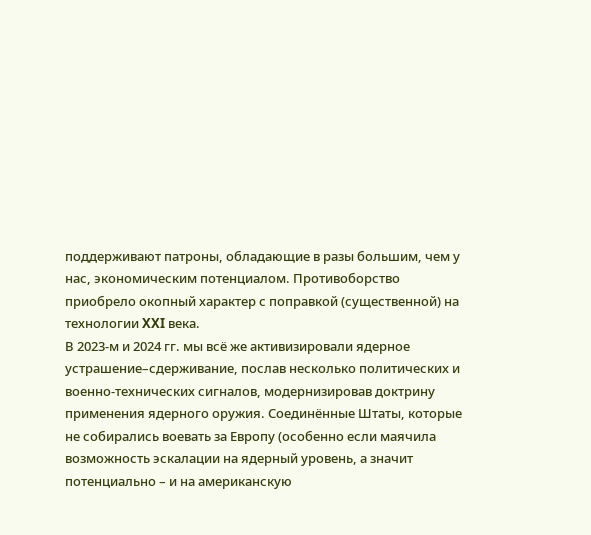поддерживают патроны, обладающие в разы большим, чем у нас, экономическим потенциалом. Противоборство приобрело окопный характер с поправкой (существенной) на технологии XXI века.
В 2023‑м и 2024 гг. мы всё же активизировали ядерное устрашение–сдерживание, послав несколько политических и военно-технических сигналов, модернизировав доктрину применения ядерного оружия. Соединённые Штаты, которые не собирались воевать за Европу (особенно если маячила возможность эскалации на ядерный уровень, а значит потенциально – и на американскую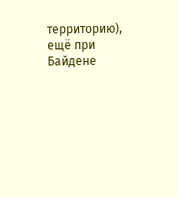территорию), ещё при Байдене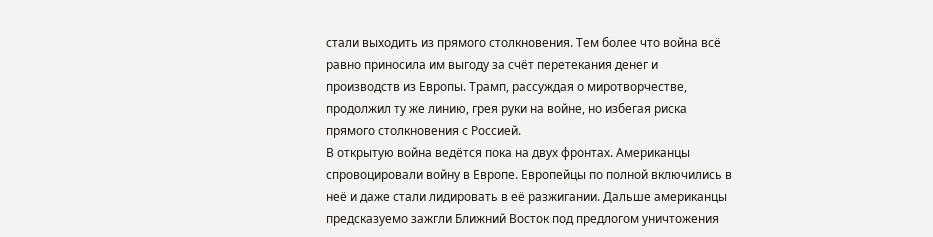стали выходить из прямого столкновения. Тем более что война всё равно приносила им выгоду за счёт перетекания денег и производств из Европы. Трамп, рассуждая о миротворчестве, продолжил ту же линию, грея руки на войне, но избегая риска прямого столкновения с Россией.
В открытую война ведётся пока на двух фронтах. Американцы спровоцировали войну в Европе. Европейцы по полной включились в неё и даже стали лидировать в её разжигании. Дальше американцы предсказуемо зажгли Ближний Восток под предлогом уничтожения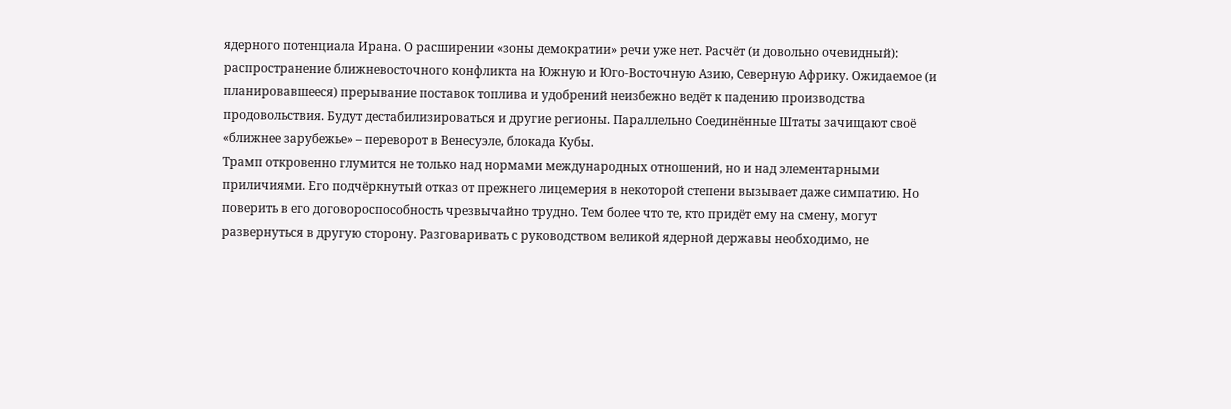ядерного потенциала Ирана. О расширении «зоны демократии» речи уже нет. Расчёт (и довольно очевидный): распространение ближневосточного конфликта на Южную и Юго-Восточную Азию, Северную Африку. Ожидаемое (и планировавшееся) прерывание поставок топлива и удобрений неизбежно ведёт к падению производства продовольствия. Будут дестабилизироваться и другие регионы. Параллельно Соединённые Штаты зачищают своё «ближнее зарубежье» – переворот в Венесуэле, блокада Кубы.
Трамп откровенно глумится не только над нормами международных отношений, но и над элементарными приличиями. Его подчёркнутый отказ от прежнего лицемерия в некоторой степени вызывает даже симпатию. Но поверить в его договороспособность чрезвычайно трудно. Тем более что те, кто придёт ему на смену, могут развернуться в другую сторону. Разговаривать с руководством великой ядерной державы необходимо, не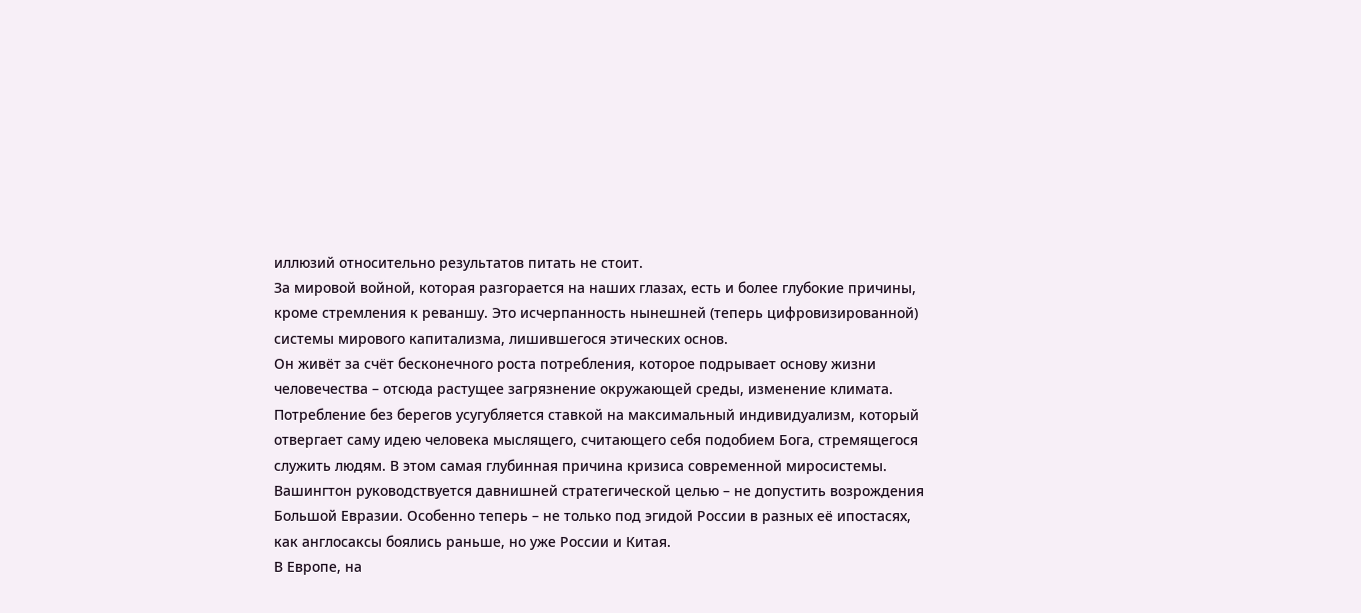иллюзий относительно результатов питать не стоит.
За мировой войной, которая разгорается на наших глазах, есть и более глубокие причины, кроме стремления к реваншу. Это исчерпанность нынешней (теперь цифровизированной) системы мирового капитализма, лишившегося этических основ.
Он живёт за счёт бесконечного роста потребления, которое подрывает основу жизни человечества – отсюда растущее загрязнение окружающей среды, изменение климата. Потребление без берегов усугубляется ставкой на максимальный индивидуализм, который отвергает саму идею человека мыслящего, считающего себя подобием Бога, стремящегося служить людям. В этом самая глубинная причина кризиса современной миросистемы.
Вашингтон руководствуется давнишней стратегической целью – не допустить возрождения Большой Евразии. Особенно теперь – не только под эгидой России в разных её ипостасях, как англосаксы боялись раньше, но уже России и Китая.
В Европе, на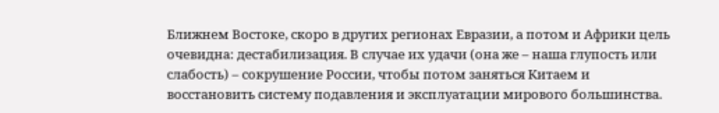Ближнем Востоке, скоро в других регионах Евразии, а потом и Африки цель очевидна: дестабилизация. В случае их удачи (она же – наша глупость или слабость) – сокрушение России, чтобы потом заняться Китаем и восстановить систему подавления и эксплуатации мирового большинства.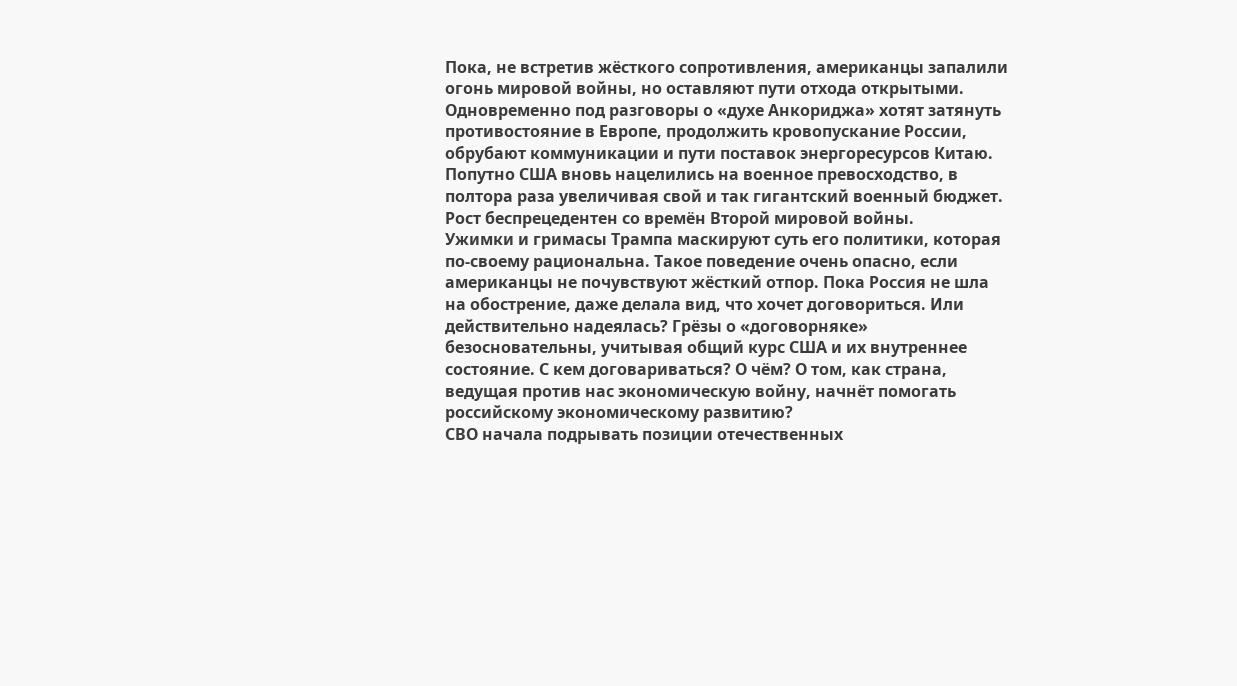Пока, не встретив жёсткого сопротивления, американцы запалили огонь мировой войны, но оставляют пути отхода открытыми. Одновременно под разговоры о «духе Анкориджа» хотят затянуть противостояние в Европе, продолжить кровопускание России, обрубают коммуникации и пути поставок энергоресурсов Китаю. Попутно США вновь нацелились на военное превосходство, в полтора раза увеличивая свой и так гигантский военный бюджет. Рост беспрецедентен со времён Второй мировой войны.
Ужимки и гримасы Трампа маскируют суть его политики, которая по-своему рациональна. Такое поведение очень опасно, если американцы не почувствуют жёсткий отпор. Пока Россия не шла на обострение, даже делала вид, что хочет договориться. Или действительно надеялась? Грёзы о «договорняке» безосновательны, учитывая общий курс США и их внутреннее состояние. С кем договариваться? О чём? О том, как страна, ведущая против нас экономическую войну, начнёт помогать российскому экономическому развитию?
СВО начала подрывать позиции отечественных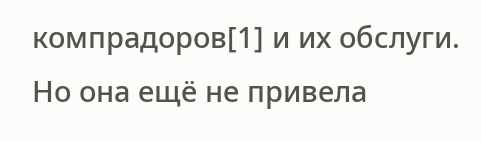компрадоров[1] и их обслуги. Но она ещё не привела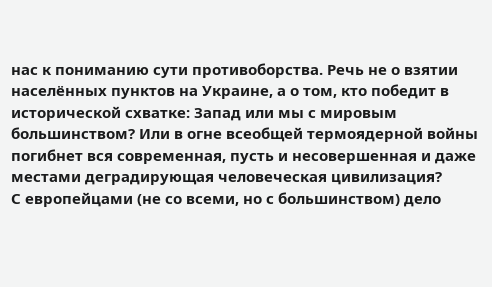нас к пониманию сути противоборства. Речь не о взятии населённых пунктов на Украине, а о том, кто победит в исторической схватке: Запад или мы с мировым большинством? Или в огне всеобщей термоядерной войны погибнет вся современная, пусть и несовершенная и даже местами деградирующая человеческая цивилизация?
С европейцами (не со всеми, но с большинством) дело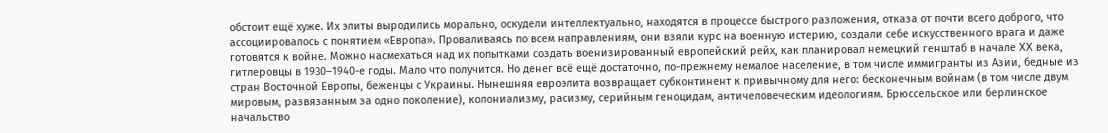обстоит ещё хуже. Их элиты выродились морально, оскудели интеллектуально, находятся в процессе быстрого разложения, отказа от почти всего доброго, что ассоциировалось с понятием «Европа». Проваливаясь по всем направлениям, они взяли курс на военную истерию, создали себе искусственного врага и даже готовятся к войне. Можно насмехаться над их попытками создать военизированный европейский рейх, как планировал немецкий генштаб в начале XX века, гитлеровцы в 1930–1940-е годы. Мало что получится. Но денег всё ещё достаточно, по-прежнему немалое население, в том числе иммигранты из Азии, бедные из стран Восточной Европы, беженцы с Украины. Нынешняя евроэлита возвращает субконтинент к привычному для него: бесконечным войнам (в том числе двум мировым, развязанным за одно поколение), колониализму, расизму, серийным геноцидам, античеловеческим идеологиям. Брюссельское или берлинское начальство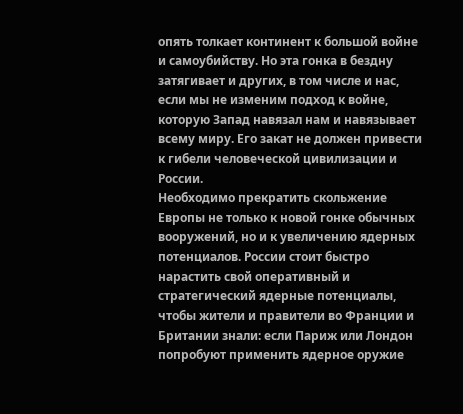опять толкает континент к большой войне и самоубийству. Но эта гонка в бездну затягивает и других, в том числе и нас, если мы не изменим подход к войне, которую Запад навязал нам и навязывает всему миру. Его закат не должен привести к гибели человеческой цивилизации и России.
Необходимо прекратить скольжение Европы не только к новой гонке обычных вооружений, но и к увеличению ядерных потенциалов. России стоит быстро нарастить свой оперативный и стратегический ядерные потенциалы, чтобы жители и правители во Франции и Британии знали: если Париж или Лондон попробуют применить ядерное оружие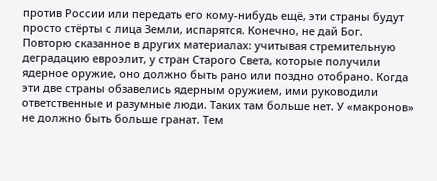против России или передать его кому-нибудь ещё, эти страны будут просто стёрты с лица Земли, испарятся. Конечно, не дай Бог.
Повторю сказанное в других материалах: учитывая стремительную деградацию евроэлит, у стран Старого Света, которые получили ядерное оружие, оно должно быть рано или поздно отобрано. Когда эти две страны обзавелись ядерным оружием, ими руководили ответственные и разумные люди. Таких там больше нет. У «макронов» не должно быть больше гранат. Тем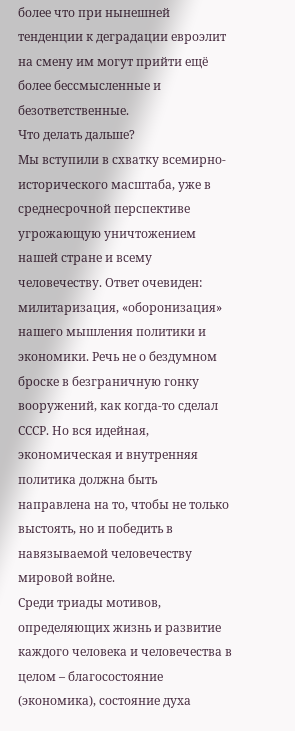более что при нынешней тенденции к деградации евроэлит на смену им могут прийти ещё более бессмысленные и безответственные.
Что делать дальше?
Мы вступили в схватку всемирно-исторического масштаба, уже в среднесрочной перспективе угрожающую уничтожением нашей стране и всему человечеству. Ответ очевиден: милитаризация, «оборонизация» нашего мышления политики и экономики. Речь не о бездумном броске в безграничную гонку вооружений, как когда-то сделал СССР. Но вся идейная, экономическая и внутренняя политика должна быть направлена на то, чтобы не только выстоять, но и победить в навязываемой человечеству мировой войне.
Среди триады мотивов, определяющих жизнь и развитие каждого человека и человечества в целом – благосостояние (экономика), состояние духа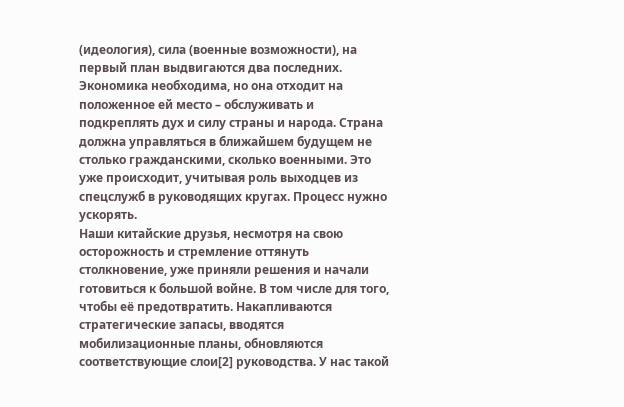(идеология), сила (военные возможности), на первый план выдвигаются два последних. Экономика необходима, но она отходит на положенное ей место – обслуживать и подкреплять дух и силу страны и народа. Страна должна управляться в ближайшем будущем не столько гражданскими, сколько военными. Это уже происходит, учитывая роль выходцев из спецслужб в руководящих кругах. Процесс нужно ускорять.
Наши китайские друзья, несмотря на свою осторожность и стремление оттянуть столкновение, уже приняли решения и начали готовиться к большой войне. В том числе для того, чтобы её предотвратить. Накапливаются стратегические запасы, вводятся мобилизационные планы, обновляются соответствующие слои[2] руководства. У нас такой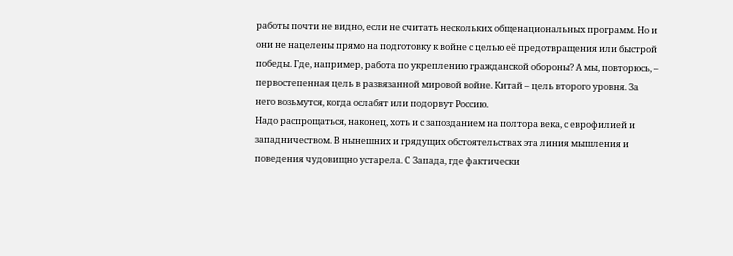работы почти не видно, если не считать нескольких общенациональных программ. Но и они не нацелены прямо на подготовку к войне с целью её предотвращения или быстрой победы. Где, например, работа по укреплению гражданской обороны? А мы, повторюсь, – первостепенная цель в развязанной мировой войне. Китай – цель второго уровня. За него возьмутся, когда ослабят или подорвут Россию.
Надо распрощаться, наконец, хоть и с запозданием на полтора века, с еврофилией и западничеством. В нынешних и грядущих обстоятельствах эта линия мышления и поведения чудовищно устарела. С Запада, где фактически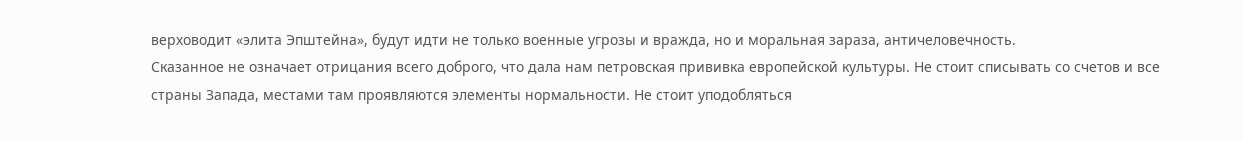верховодит «элита Эпштейна», будут идти не только военные угрозы и вражда, но и моральная зараза, античеловечность.
Сказанное не означает отрицания всего доброго, что дала нам петровская прививка европейской культуры. Не стоит списывать со счетов и все страны Запада, местами там проявляются элементы нормальности. Не стоит уподобляться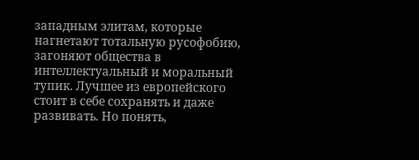западным элитам, которые нагнетают тотальную русофобию, загоняют общества в интеллектуальный и моральный тупик. Лучшее из европейского стоит в себе сохранять и даже развивать. Но понять,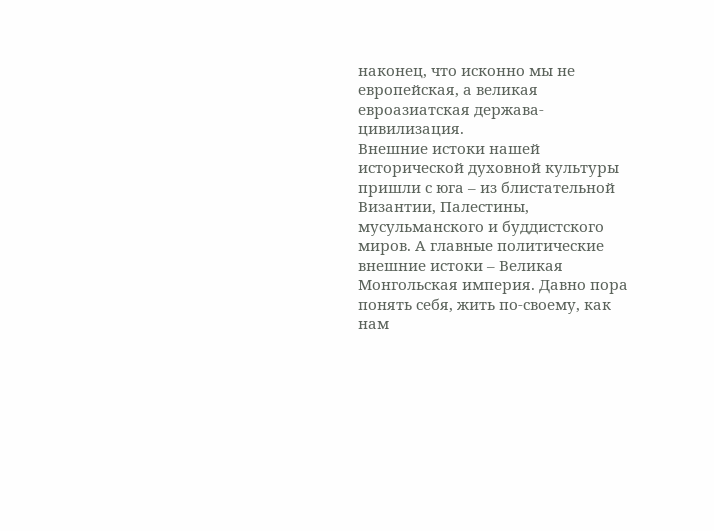наконец, что исконно мы не европейская, а великая евроазиатская держава-цивилизация.
Внешние истоки нашей исторической духовной культуры пришли с юга – из блистательной Византии, Палестины, мусульманского и буддистского миров. А главные политические внешние истоки – Великая Монгольская империя. Давно пора понять себя, жить по-своему, как нам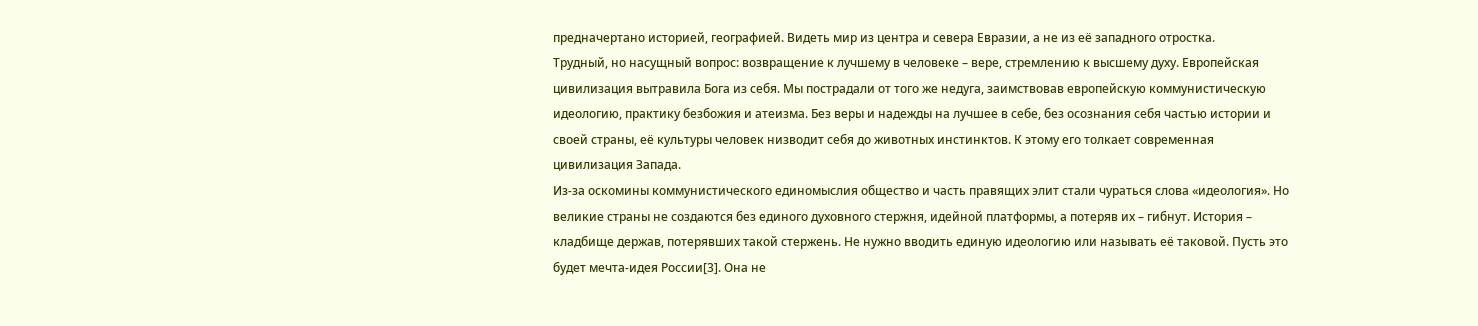предначертано историей, географией. Видеть мир из центра и севера Евразии, а не из её западного отростка.
Трудный, но насущный вопрос: возвращение к лучшему в человеке – вере, стремлению к высшему духу. Европейская цивилизация вытравила Бога из себя. Мы пострадали от того же недуга, заимствовав европейскую коммунистическую идеологию, практику безбожия и атеизма. Без веры и надежды на лучшее в себе, без осознания себя частью истории и своей страны, её культуры человек низводит себя до животных инстинктов. К этому его толкает современная цивилизация Запада.
Из-за оскомины коммунистического единомыслия общество и часть правящих элит стали чураться слова «идеология». Но великие страны не создаются без единого духовного стержня, идейной платформы, а потеряв их – гибнут. История – кладбище держав, потерявших такой стержень. Не нужно вводить единую идеологию или называть её таковой. Пусть это будет мечта-идея России[3]. Она не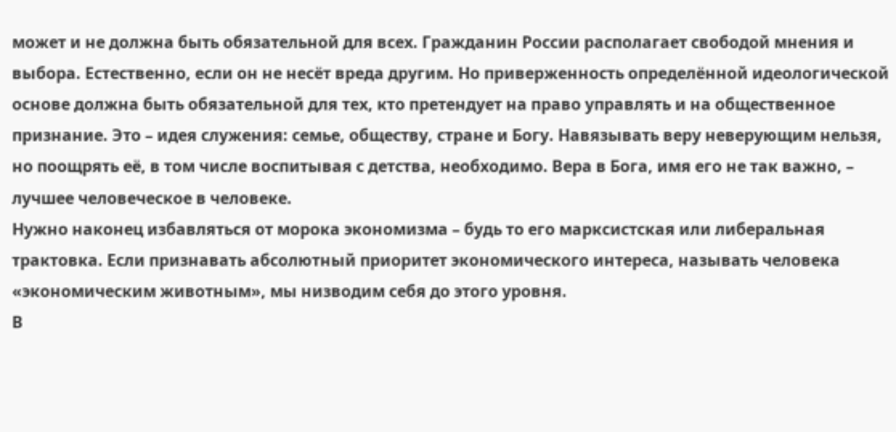может и не должна быть обязательной для всех. Гражданин России располагает свободой мнения и выбора. Естественно, если он не несёт вреда другим. Но приверженность определённой идеологической основе должна быть обязательной для тех, кто претендует на право управлять и на общественное признание. Это – идея служения: семье, обществу, стране и Богу. Навязывать веру неверующим нельзя, но поощрять её, в том числе воспитывая с детства, необходимо. Вера в Бога, имя его не так важно, – лучшее человеческое в человеке.
Нужно наконец избавляться от морока экономизма – будь то его марксистская или либеральная трактовка. Если признавать абсолютный приоритет экономического интереса, называть человека «экономическим животным», мы низводим себя до этого уровня.
В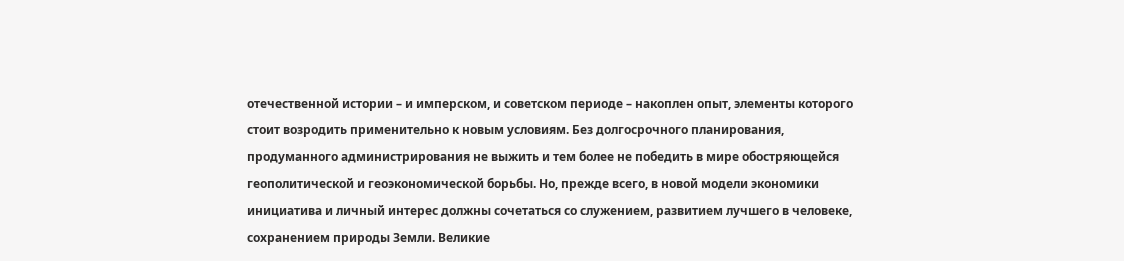отечественной истории – и имперском, и советском периоде – накоплен опыт, элементы которого стоит возродить применительно к новым условиям. Без долгосрочного планирования, продуманного администрирования не выжить и тем более не победить в мире обостряющейся геополитической и геоэкономической борьбы. Но, прежде всего, в новой модели экономики инициатива и личный интерес должны сочетаться со служением, развитием лучшего в человеке, сохранением природы Земли. Великие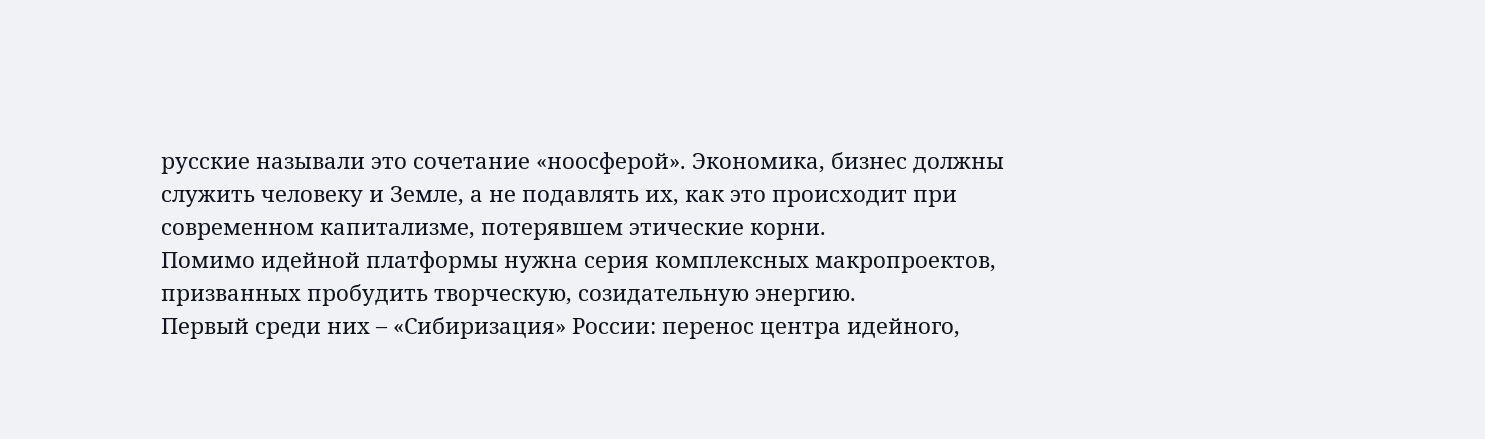русские называли это сочетание «ноосферой». Экономика, бизнес должны служить человеку и Земле, а не подавлять их, как это происходит при современном капитализме, потерявшем этические корни.
Помимо идейной платформы нужна серия комплексных макропроектов, призванных пробудить творческую, созидательную энергию.
Первый среди них – «Сибиризация» России: перенос центра идейного,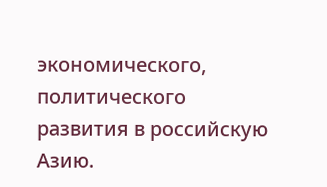экономического, политического развития в российскую Азию.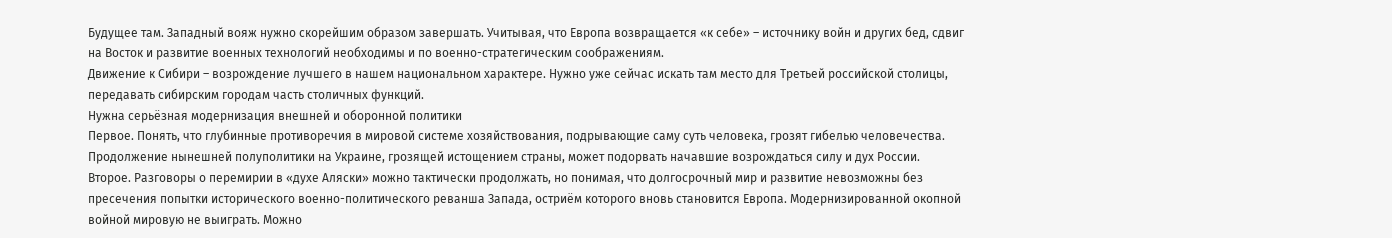Будущее там. Западный вояж нужно скорейшим образом завершать. Учитывая, что Европа возвращается «к себе» – источнику войн и других бед, сдвиг на Восток и развитие военных технологий необходимы и по военно-стратегическим соображениям.
Движение к Сибири – возрождение лучшего в нашем национальном характере. Нужно уже сейчас искать там место для Третьей российской столицы, передавать сибирским городам часть столичных функций.
Нужна серьёзная модернизация внешней и оборонной политики
Первое. Понять, что глубинные противоречия в мировой системе хозяйствования, подрывающие саму суть человека, грозят гибелью человечества. Продолжение нынешней полуполитики на Украине, грозящей истощением страны, может подорвать начавшие возрождаться силу и дух России.
Второе. Разговоры о перемирии в «духе Аляски» можно тактически продолжать, но понимая, что долгосрочный мир и развитие невозможны без пресечения попытки исторического военно-политического реванша Запада, остриём которого вновь становится Европа. Модернизированной окопной войной мировую не выиграть. Можно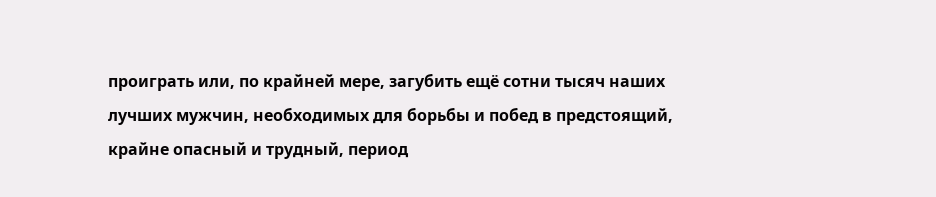проиграть или, по крайней мере, загубить ещё сотни тысяч наших лучших мужчин, необходимых для борьбы и побед в предстоящий, крайне опасный и трудный, период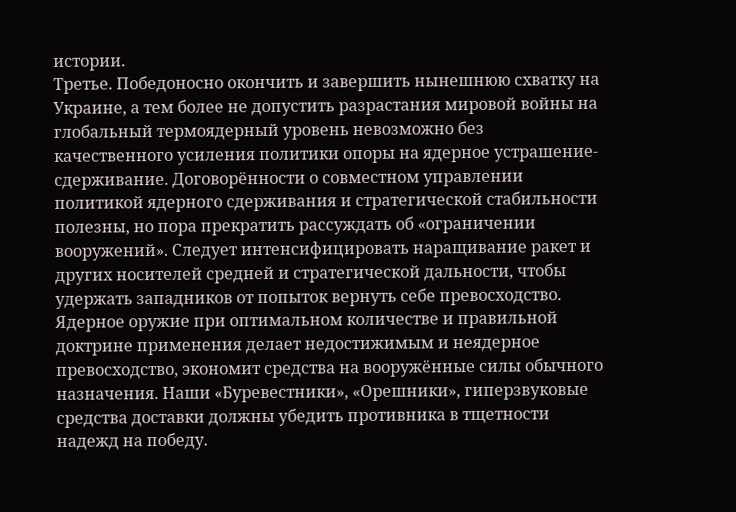истории.
Третье. Победоносно окончить и завершить нынешнюю схватку на Украине, а тем более не допустить разрастания мировой войны на глобальный термоядерный уровень невозможно без качественного усиления политики опоры на ядерное устрашение-сдерживание. Договорённости о совместном управлении политикой ядерного сдерживания и стратегической стабильности полезны, но пора прекратить рассуждать об «ограничении вооружений». Следует интенсифицировать наращивание ракет и других носителей средней и стратегической дальности, чтобы удержать западников от попыток вернуть себе превосходство.
Ядерное оружие при оптимальном количестве и правильной доктрине применения делает недостижимым и неядерное превосходство, экономит средства на вооружённые силы обычного назначения. Наши «Буревестники», «Орешники», гиперзвуковые средства доставки должны убедить противника в тщетности надежд на победу.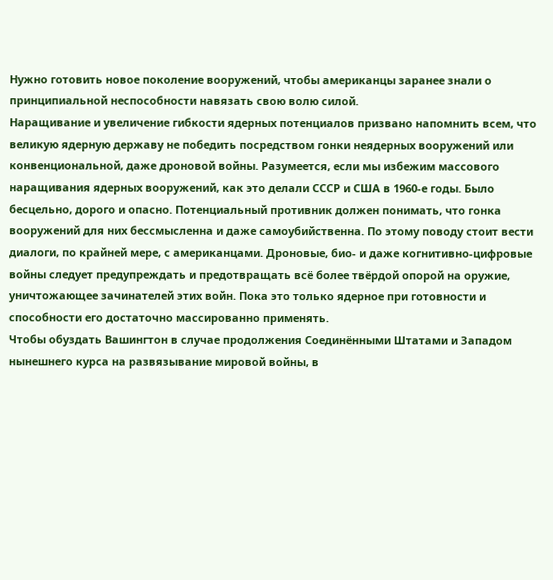Нужно готовить новое поколение вооружений, чтобы американцы заранее знали о принципиальной неспособности навязать свою волю силой.
Наращивание и увеличение гибкости ядерных потенциалов призвано напомнить всем, что великую ядерную державу не победить посредством гонки неядерных вооружений или конвенциональной, даже дроновой войны. Разумеется, если мы избежим массового наращивания ядерных вооружений, как это делали СССР и США в 1960-е годы. Было бесцельно, дорого и опасно. Потенциальный противник должен понимать, что гонка вооружений для них бессмысленна и даже самоубийственна. По этому поводу стоит вести диалоги, по крайней мере, с американцами. Дроновые, био- и даже когнитивно-цифровые войны следует предупреждать и предотвращать всё более твёрдой опорой на оружие, уничтожающее зачинателей этих войн. Пока это только ядерное при готовности и способности его достаточно массированно применять.
Чтобы обуздать Вашингтон в случае продолжения Соединёнными Штатами и Западом нынешнего курса на развязывание мировой войны, в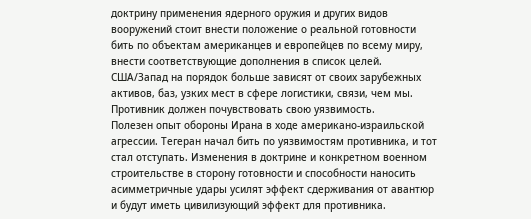доктрину применения ядерного оружия и других видов вооружений стоит внести положение о реальной готовности бить по объектам американцев и европейцев по всему миру, внести соответствующие дополнения в список целей. США/Запад на порядок больше зависят от своих зарубежных активов, баз, узких мест в сфере логистики, связи, чем мы. Противник должен почувствовать свою уязвимость.
Полезен опыт обороны Ирана в ходе американо-израильской агрессии. Тегеран начал бить по уязвимостям противника, и тот стал отступать. Изменения в доктрине и конкретном военном строительстве в сторону готовности и способности наносить асимметричные удары усилят эффект сдерживания от авантюр и будут иметь цивилизующий эффект для противника.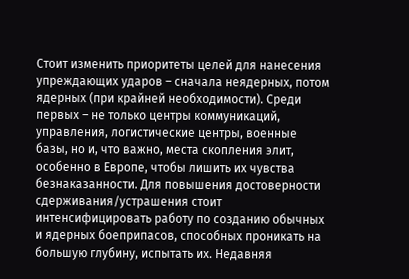Стоит изменить приоритеты целей для нанесения упреждающих ударов – сначала неядерных, потом ядерных (при крайней необходимости). Среди первых – не только центры коммуникаций, управления, логистические центры, военные базы, но и, что важно, места скопления элит, особенно в Европе, чтобы лишить их чувства безнаказанности. Для повышения достоверности сдерживания/устрашения стоит интенсифицировать работу по созданию обычных и ядерных боеприпасов, способных проникать на большую глубину, испытать их. Недавняя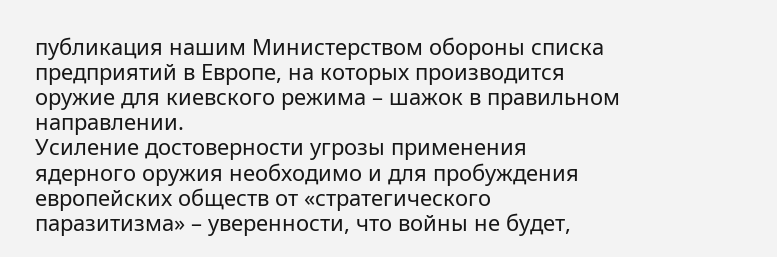публикация нашим Министерством обороны списка предприятий в Европе, на которых производится оружие для киевского режима – шажок в правильном направлении.
Усиление достоверности угрозы применения ядерного оружия необходимо и для пробуждения европейских обществ от «стратегического паразитизма» – уверенности, что войны не будет,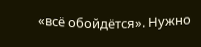«всё обойдётся». Нужно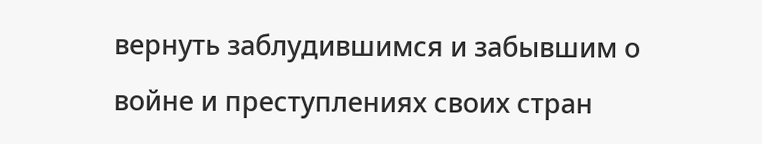вернуть заблудившимся и забывшим о войне и преступлениях своих стран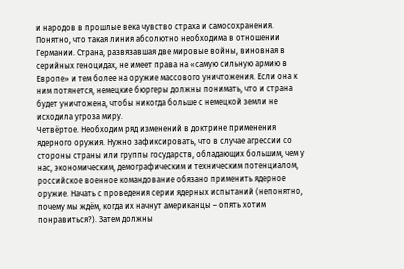и народов в прошлые века чувство страха и самосохранения.
Понятно, что такая линия абсолютно необходима в отношении Германии. Страна, развязавшая две мировые войны, виновная в серийных геноцидах, не имеет права на «самую сильную армию в Европе» и тем более на оружие массового уничтожения. Если она к ним потянется, немецкие бюргеры должны понимать, что и страна будет уничтожена, чтобы никогда больше с немецкой земли не исходила угроза миру.
Четвёртое. Необходим ряд изменений в доктрине применения ядерного оружия. Нужно зафиксировать, что в случае агрессии со стороны страны или группы государств, обладающих большим, чем у нас, экономическим, демографическим и техническим потенциалом, российское военное командование обязано применить ядерное оружие. Начать с проведения серии ядерных испытаний (непонятно, почему мы ждём, когда их начнут американцы – опять хотим понравиться?). Затем должны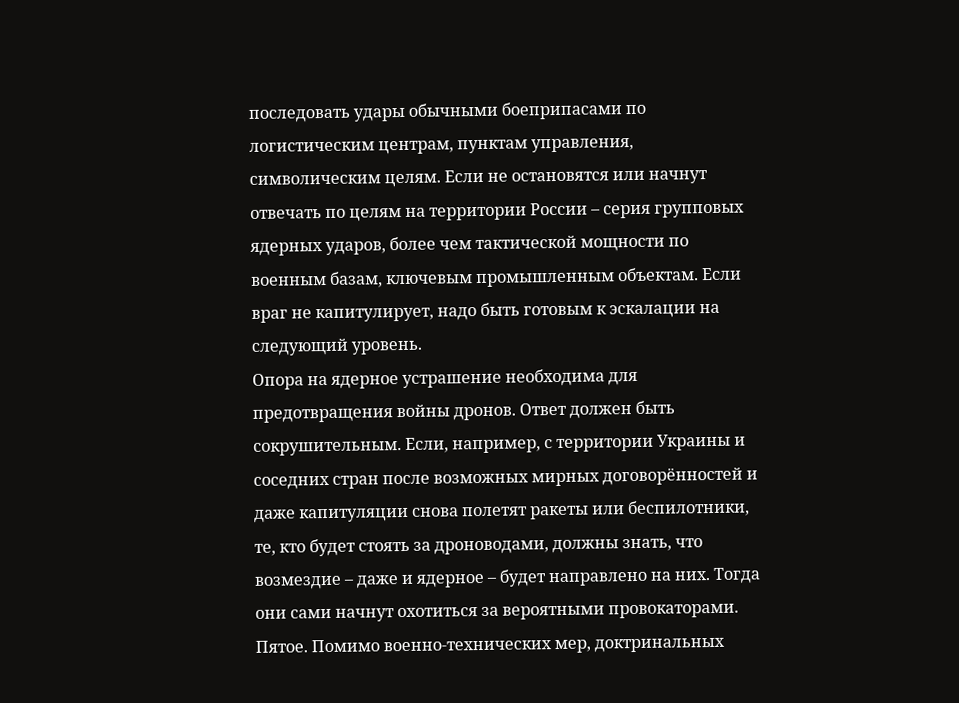последовать удары обычными боеприпасами по логистическим центрам, пунктам управления, символическим целям. Если не остановятся или начнут отвечать по целям на территории России – серия групповых ядерных ударов, более чем тактической мощности по военным базам, ключевым промышленным объектам. Если враг не капитулирует, надо быть готовым к эскалации на следующий уровень.
Опора на ядерное устрашение необходима для предотвращения войны дронов. Ответ должен быть сокрушительным. Если, например, с территории Украины и соседних стран после возможных мирных договорённостей и даже капитуляции снова полетят ракеты или беспилотники, те, кто будет стоять за дроноводами, должны знать, что возмездие – даже и ядерное – будет направлено на них. Тогда они сами начнут охотиться за вероятными провокаторами.
Пятое. Помимо военно-технических мер, доктринальных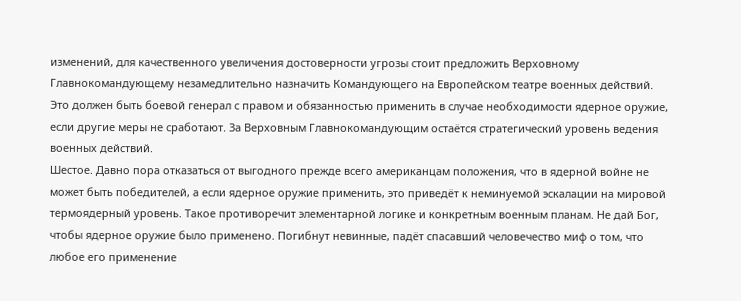изменений, для качественного увеличения достоверности угрозы стоит предложить Верховному Главнокомандующему незамедлительно назначить Командующего на Европейском театре военных действий. Это должен быть боевой генерал с правом и обязанностью применить в случае необходимости ядерное оружие, если другие меры не сработают. За Верховным Главнокомандующим остаётся стратегический уровень ведения военных действий.
Шестое. Давно пора отказаться от выгодного прежде всего американцам положения, что в ядерной войне не может быть победителей, а если ядерное оружие применить, это приведёт к неминуемой эскалации на мировой термоядерный уровень. Такое противоречит элементарной логике и конкретным военным планам. Не дай Бог, чтобы ядерное оружие было применено. Погибнут невинные, падёт спасавший человечество миф о том, что любое его применение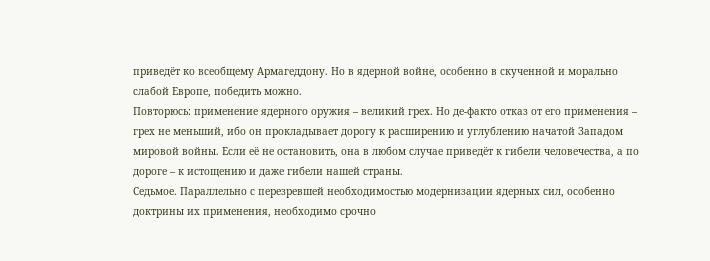приведёт ко всеобщему Армагеддону. Но в ядерной войне, особенно в скученной и морально слабой Европе, победить можно.
Повторюсь: применение ядерного оружия – великий грех. Но де-факто отказ от его применения – грех не меньший, ибо он прокладывает дорогу к расширению и углублению начатой Западом мировой войны. Если её не остановить, она в любом случае приведёт к гибели человечества, а по дороге – к истощению и даже гибели нашей страны.
Седьмое. Параллельно с перезревшей необходимостью модернизации ядерных сил, особенно доктрины их применения, необходимо срочно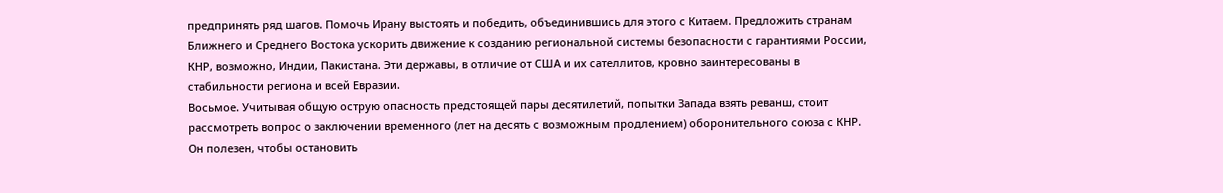предпринять ряд шагов. Помочь Ирану выстоять и победить, объединившись для этого с Китаем. Предложить странам Ближнего и Среднего Востока ускорить движение к созданию региональной системы безопасности с гарантиями России, КНР, возможно, Индии, Пакистана. Эти державы, в отличие от США и их сателлитов, кровно заинтересованы в стабильности региона и всей Евразии.
Восьмое. Учитывая общую острую опасность предстоящей пары десятилетий, попытки Запада взять реванш, стоит рассмотреть вопрос о заключении временного (лет на десять с возможным продлением) оборонительного союза с КНР. Он полезен, чтобы остановить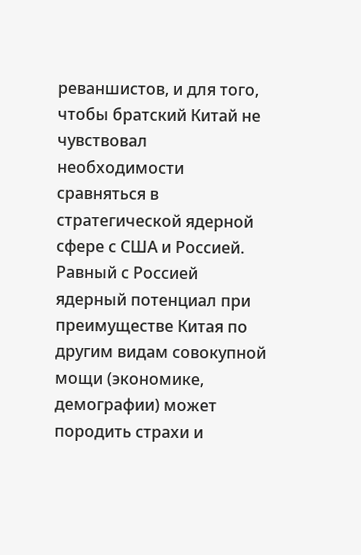реваншистов, и для того, чтобы братский Китай не чувствовал необходимости сравняться в стратегической ядерной сфере с США и Россией. Равный с Россией ядерный потенциал при преимуществе Китая по другим видам совокупной мощи (экономике, демографии) может породить страхи и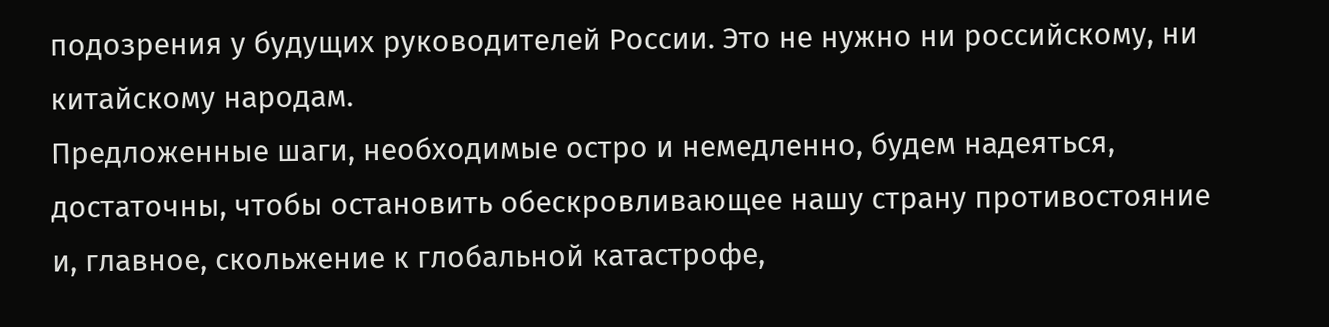подозрения у будущих руководителей России. Это не нужно ни российскому, ни китайскому народам.
Предложенные шаги, необходимые остро и немедленно, будем надеяться, достаточны, чтобы остановить обескровливающее нашу страну противостояние и, главное, скольжение к глобальной катастрофе,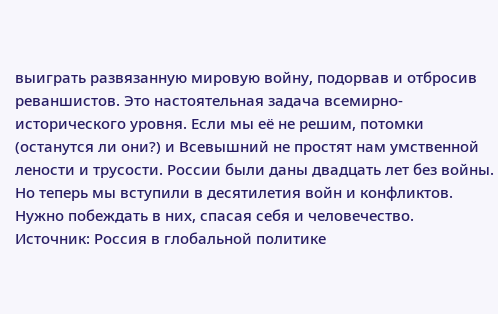выиграть развязанную мировую войну, подорвав и отбросив реваншистов. Это настоятельная задача всемирно-исторического уровня. Если мы её не решим, потомки (останутся ли они?) и Всевышний не простят нам умственной лености и трусости. России были даны двадцать лет без войны. Но теперь мы вступили в десятилетия войн и конфликтов. Нужно побеждать в них, спасая себя и человечество.
Источник: Россия в глобальной политике